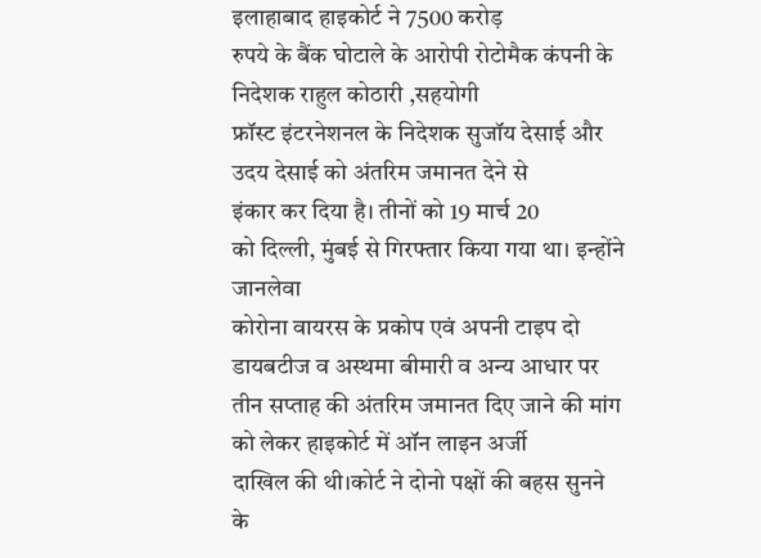इलाहाबाद हाइकोर्ट ने 7500 करोड़
रुपये के बैंक घोटाले के आरोपी रोटोमैक कंपनी के निदेशक राहुल कोठारी ,सहयोगी
फ्रॉस्ट इंटरनेशनल के निदेशक सुजॉय देसाई और उदय देसाई को अंतरिम जमानत देने से
इंकार कर दिया है। तीनों को 19 मार्च 20
को दिल्ली, मुंबई से गिरफ्तार किया गया था। इन्होंने जानलेवा
कोरोना वायरस के प्रकोप एवं अपनी टाइप दो डायबटीज व अस्थमा बीमारी व अन्य आधार पर
तीन सप्ताह की अंतरिम जमानत दिए जाने की मांग को लेकर हाइकोर्ट में ऑन लाइन अर्जी
दाखिल की थी।कोर्ट ने दोनो पक्षों की बहस सुनने के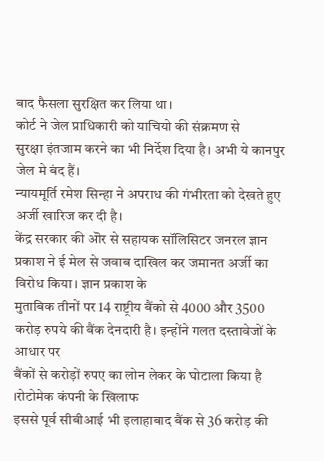बाद फैसला सुरक्षित कर लिया था।
कोर्ट ने जेल प्राधिकारी को याचियो की संक्रमण से
सुरक्षा इंतजाम करने का भी निर्देश दिया है। अभी ये कानपुर जेल मे बंद हैं।
न्यायमूर्ति रमेश सिन्हा ने अपराध की गंभीरता को देखते हुए अर्जी खारिज कर दी है।
केंद्र सरकार की ऒर से सहायक सॉलिसिटर जनरल ज्ञान
प्रकाश ने ई मेल से जवाब दाखिल कर जमानत अर्जी का विरोध किया। ज्ञान प्रकाश के
मुताबिक तीनों पर 14 राष्ट्रीय बैंको से 4000 और 3500
करोड़ रुपये की बैंक देनदारी है। इन्होंने गलत दस्तावेजों के आधार पर
बैंकों से करोड़ों रुपए का लोन लेकर के घोटाला किया है ।रोटोमेक कंपनी के खिलाफ
इससे पूर्व सीबीआई भी इलाहाबाद बैंक से 36 करोड़ की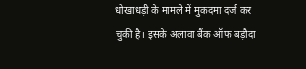धोखाधड़ी के मामले में मुकदमा दर्ज कर चुकी है। इसके अलावा बैंक ऑफ बड़ौदा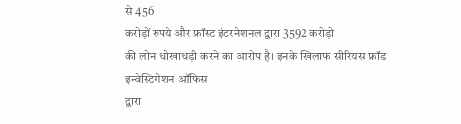से 456
करोड़ों रुपये और फ्रॉस्ट इंटरनेशनल द्वारा 3592 करोड़ो
की लोन धोखाधड़ी करने का आरोप है। इनके खिलाफ सीरियस फ्रॉड इन्वेस्टिगेशन ऑफिस
द्वारा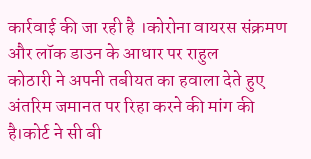कार्रवाई की जा रही है ।कोरोना वायरस संक्रमण और लॉक डाउन के आधार पर राहुल
कोठारी ने अपनी तबीयत का हवाला देते हुए अंतरिम जमानत पर रिहा करने की मांग की
है।कोर्ट ने सी बी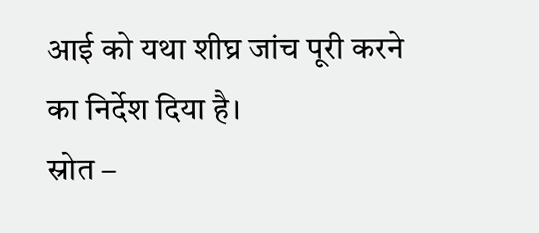आई को यथा शीघ्र जांच पूरी करने का निर्देश दिया है।
स्रोत –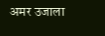अमर उजाला